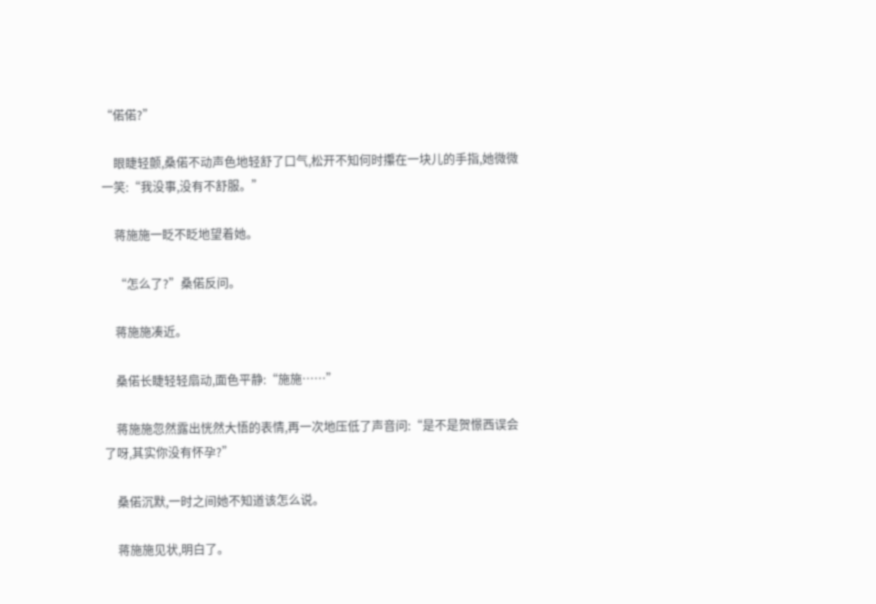“偌偌?”

    眼睫轻颤,桑偌不动声色地轻舒了口气,松开不知何时攥在一块儿的手指,她微微一笑:“我没事,没有不舒服。”

    蒋施施一眨不眨地望着她。

    “怎么了?”桑偌反问。

    蒋施施凑近。

    桑偌长睫轻轻扇动,面色平静:“施施……”

    蒋施施忽然露出恍然大悟的表情,再一次地压低了声音问:“是不是贺憬西误会了呀,其实你没有怀孕?”

    桑偌沉默,一时之间她不知道该怎么说。

    蒋施施见状,明白了。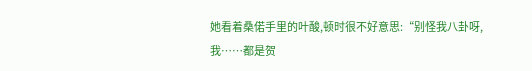她看着桑偌手里的叶酸,顿时很不好意思:“别怪我八卦呀,我……都是贺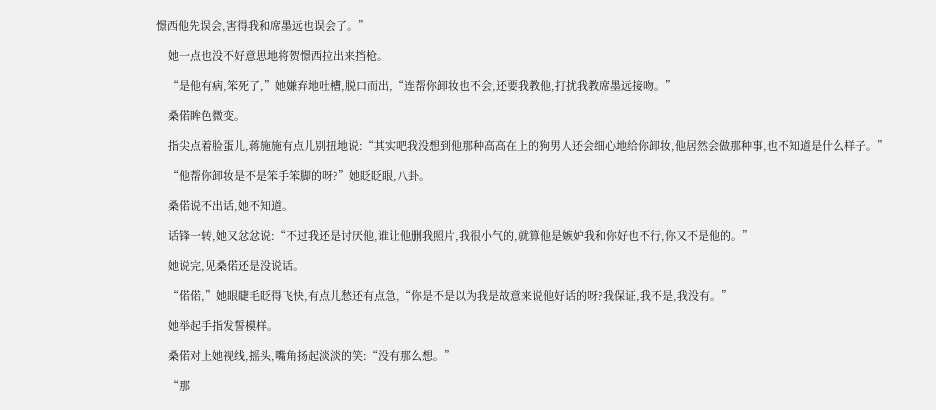憬西他先误会,害得我和席墨远也误会了。”

    她一点也没不好意思地将贺憬西拉出来挡枪。

    “是他有病,笨死了,”她嫌弃地吐槽,脱口而出,“连帮你卸妆也不会,还要我教他,打扰我教席墨远接吻。”

    桑偌眸色微变。

    指尖点着脸蛋儿,蒋施施有点儿别扭地说:“其实吧我没想到他那种高高在上的狗男人还会细心地给你卸妆,他居然会做那种事,也不知道是什么样子。”

    “他帮你卸妆是不是笨手笨脚的呀?”她眨眨眼,八卦。

    桑偌说不出话,她不知道。

    话锋一转,她又忿忿说:“不过我还是讨厌他,谁让他删我照片,我很小气的,就算他是嫉妒我和你好也不行,你又不是他的。”

    她说完,见桑偌还是没说话。

    “偌偌,”她眼睫毛眨得飞快,有点儿愁还有点急,“你是不是以为我是故意来说他好话的呀?我保证,我不是,我没有。”

    她举起手指发誓模样。

    桑偌对上她视线,摇头,嘴角扬起淡淡的笑:“没有那么想。”

    “那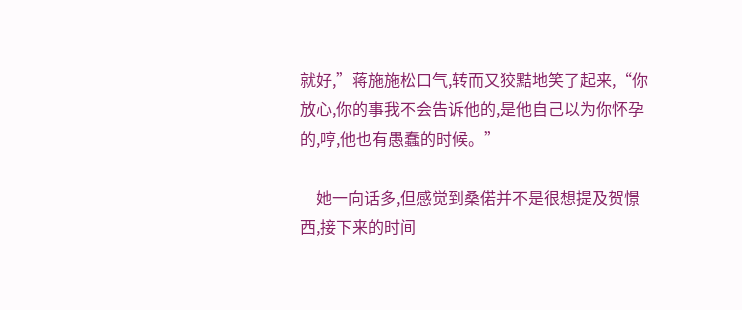就好,”蒋施施松口气,转而又狡黠地笑了起来,“你放心,你的事我不会告诉他的,是他自己以为你怀孕的,哼,他也有愚蠢的时候。”

    她一向话多,但感觉到桑偌并不是很想提及贺憬西,接下来的时间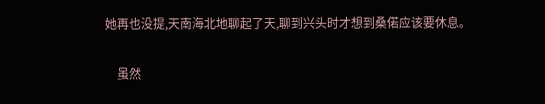她再也没提,天南海北地聊起了天,聊到兴头时才想到桑偌应该要休息。

    虽然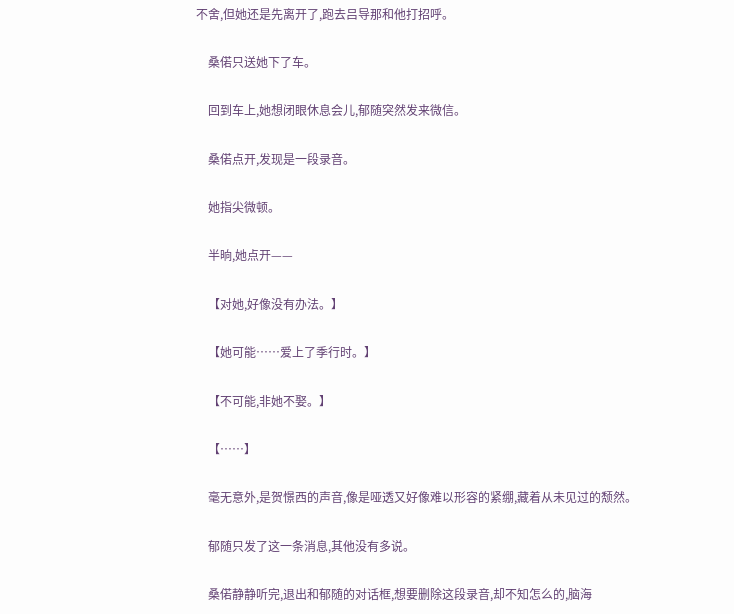不舍,但她还是先离开了,跑去吕导那和他打招呼。

    桑偌只送她下了车。

    回到车上,她想闭眼休息会儿,郁随突然发来微信。

    桑偌点开,发现是一段录音。

    她指尖微顿。

    半晌,她点开——

    【对她,好像没有办法。】

    【她可能……爱上了季行时。】

    【不可能,非她不娶。】

    【……】

    毫无意外,是贺憬西的声音,像是哑透又好像难以形容的紧绷,藏着从未见过的颓然。

    郁随只发了这一条消息,其他没有多说。

    桑偌静静听完,退出和郁随的对话框,想要删除这段录音,却不知怎么的,脑海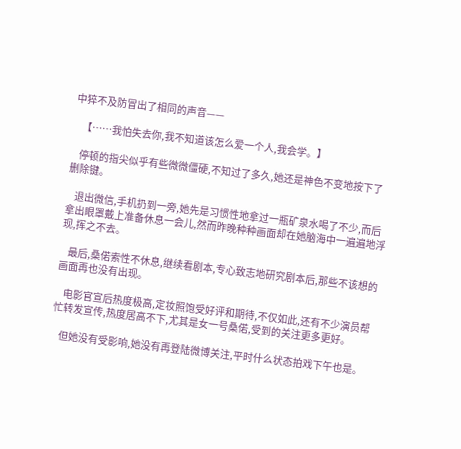中猝不及防冒出了相同的声音——

    【……我怕失去你,我不知道该怎么爱一个人,我会学。】

    停顿的指尖似乎有些微微僵硬,不知过了多久,她还是神色不变地按下了删除键。

    退出微信,手机扔到一旁,她先是习惯性地拿过一瓶矿泉水喝了不少,而后拿出眼罩戴上准备休息一会儿,然而昨晚种种画面却在她脑海中一遍遍地浮现,挥之不去。

    最后,桑偌索性不休息,继续看剧本,专心致志地研究剧本后,那些不该想的画面再也没有出现。

    电影官宣后热度极高,定妆照饱受好评和期待,不仅如此,还有不少演员帮忙转发宣传,热度居高不下,尤其是女一号桑偌,受到的关注更多更好。

    但她没有受影响,她没有再登陆微博关注,平时什么状态拍戏下午也是。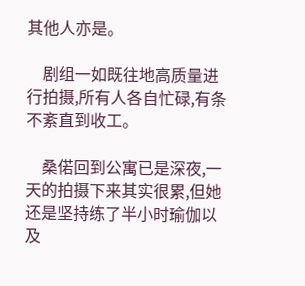其他人亦是。

    剧组一如既往地高质量进行拍摄,所有人各自忙碌,有条不紊直到收工。

    桑偌回到公寓已是深夜,一天的拍摄下来其实很累,但她还是坚持练了半小时瑜伽以及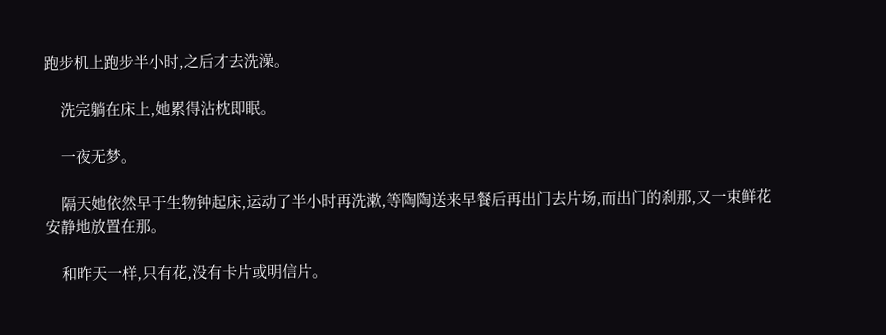跑步机上跑步半小时,之后才去洗澡。

    洗完躺在床上,她累得沾枕即眠。

    一夜无梦。

    隔天她依然早于生物钟起床,运动了半小时再洗漱,等陶陶送来早餐后再出门去片场,而出门的刹那,又一束鲜花安静地放置在那。

    和昨天一样,只有花,没有卡片或明信片。